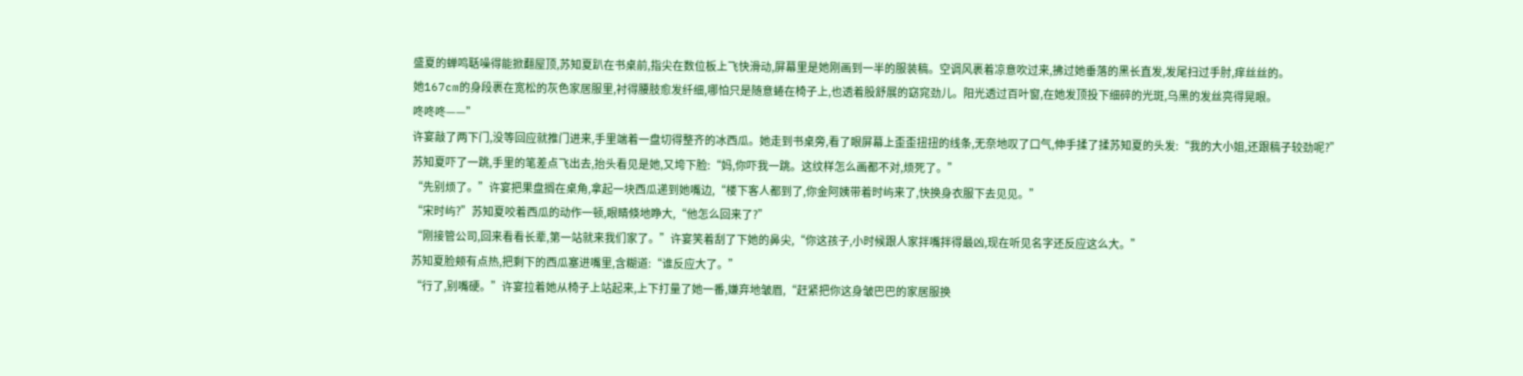盛夏的蝉鸣聒噪得能掀翻屋顶,苏知夏趴在书桌前,指尖在数位板上飞快滑动,屏幕里是她刚画到一半的服装稿。空调风裹着凉意吹过来,拂过她垂落的黑长直发,发尾扫过手肘,痒丝丝的。
她167cm的身段裹在宽松的灰色家居服里,衬得腰肢愈发纤细,哪怕只是随意蜷在椅子上,也透着股舒展的窈窕劲儿。阳光透过百叶窗,在她发顶投下细碎的光斑,乌黑的发丝亮得晃眼。
咚咚咚——”
许宴敲了两下门,没等回应就推门进来,手里端着一盘切得整齐的冰西瓜。她走到书桌旁,看了眼屏幕上歪歪扭扭的线条,无奈地叹了口气,伸手揉了揉苏知夏的头发:“我的大小姐,还跟稿子较劲呢?”
苏知夏吓了一跳,手里的笔差点飞出去,抬头看见是她,又垮下脸:“妈,你吓我一跳。这纹样怎么画都不对,烦死了。”
“先别烦了。”许宴把果盘搁在桌角,拿起一块西瓜递到她嘴边,“楼下客人都到了,你金阿姨带着时屿来了,快换身衣服下去见见。”
“宋时屿?”苏知夏咬着西瓜的动作一顿,眼睛倏地睁大,“他怎么回来了?”
“刚接管公司,回来看看长辈,第一站就来我们家了。”许宴笑着刮了下她的鼻尖,“你这孩子,小时候跟人家拌嘴拌得最凶,现在听见名字还反应这么大。”
苏知夏脸颊有点热,把剩下的西瓜塞进嘴里,含糊道:“谁反应大了。”
“行了,别嘴硬。”许宴拉着她从椅子上站起来,上下打量了她一番,嫌弃地皱眉,“赶紧把你这身皱巴巴的家居服换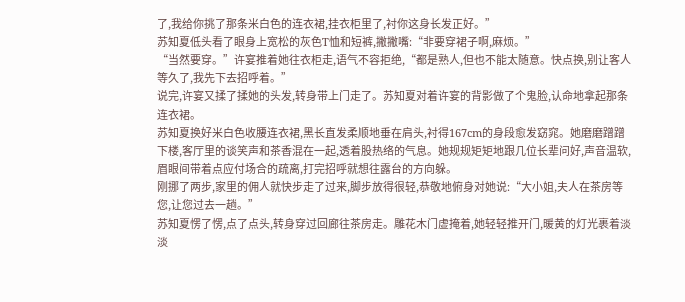了,我给你挑了那条米白色的连衣裙,挂衣柜里了,衬你这身长发正好。”
苏知夏低头看了眼身上宽松的灰色T恤和短裤,撇撇嘴:“非要穿裙子啊,麻烦。”
“当然要穿。”许宴推着她往衣柜走,语气不容拒绝,“都是熟人,但也不能太随意。快点换,别让客人等久了,我先下去招呼着。”
说完,许宴又揉了揉她的头发,转身带上门走了。苏知夏对着许宴的背影做了个鬼脸,认命地拿起那条连衣裙。
苏知夏换好米白色收腰连衣裙,黑长直发柔顺地垂在肩头,衬得167cm的身段愈发窈窕。她磨磨蹭蹭下楼,客厅里的谈笑声和茶香混在一起,透着股热络的气息。她规规矩矩地跟几位长辈问好,声音温软,眉眼间带着点应付场合的疏离,打完招呼就想往露台的方向躲。
刚挪了两步,家里的佣人就快步走了过来,脚步放得很轻,恭敬地俯身对她说:“大小姐,夫人在茶房等您,让您过去一趟。”
苏知夏愣了愣,点了点头,转身穿过回廊往茶房走。雕花木门虚掩着,她轻轻推开门,暖黄的灯光裹着淡淡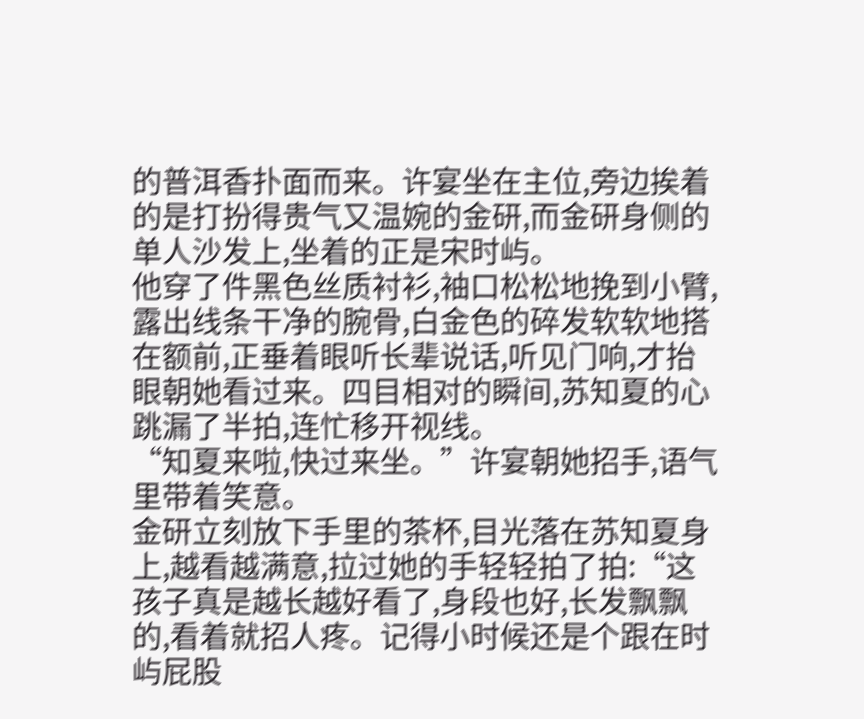的普洱香扑面而来。许宴坐在主位,旁边挨着的是打扮得贵气又温婉的金研,而金研身侧的单人沙发上,坐着的正是宋时屿。
他穿了件黑色丝质衬衫,袖口松松地挽到小臂,露出线条干净的腕骨,白金色的碎发软软地搭在额前,正垂着眼听长辈说话,听见门响,才抬眼朝她看过来。四目相对的瞬间,苏知夏的心跳漏了半拍,连忙移开视线。
“知夏来啦,快过来坐。”许宴朝她招手,语气里带着笑意。
金研立刻放下手里的茶杯,目光落在苏知夏身上,越看越满意,拉过她的手轻轻拍了拍:“这孩子真是越长越好看了,身段也好,长发飘飘的,看着就招人疼。记得小时候还是个跟在时屿屁股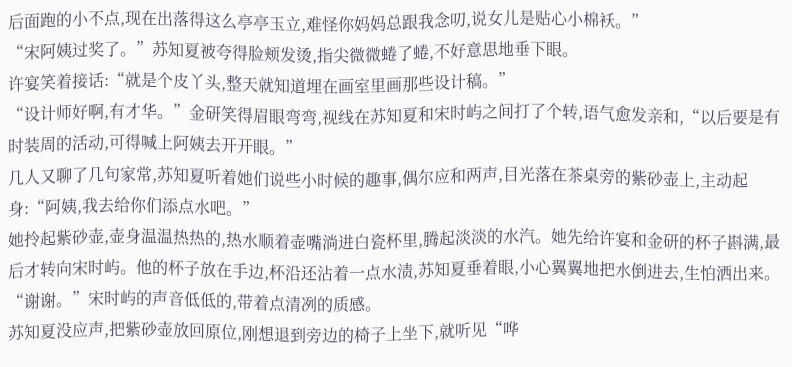后面跑的小不点,现在出落得这么亭亭玉立,难怪你妈妈总跟我念叨,说女儿是贴心小棉袄。”
“宋阿姨过奖了。”苏知夏被夸得脸颊发烫,指尖微微蜷了蜷,不好意思地垂下眼。
许宴笑着接话:“就是个皮丫头,整天就知道埋在画室里画那些设计稿。”
“设计师好啊,有才华。”金研笑得眉眼弯弯,视线在苏知夏和宋时屿之间打了个转,语气愈发亲和,“以后要是有时装周的活动,可得喊上阿姨去开开眼。”
几人又聊了几句家常,苏知夏听着她们说些小时候的趣事,偶尔应和两声,目光落在茶桌旁的紫砂壶上,主动起身:“阿姨,我去给你们添点水吧。”
她拎起紫砂壶,壶身温温热热的,热水顺着壶嘴淌进白瓷杯里,腾起淡淡的水汽。她先给许宴和金研的杯子斟满,最后才转向宋时屿。他的杯子放在手边,杯沿还沾着一点水渍,苏知夏垂着眼,小心翼翼地把水倒进去,生怕洒出来。
“谢谢。”宋时屿的声音低低的,带着点清冽的质感。
苏知夏没应声,把紫砂壶放回原位,刚想退到旁边的椅子上坐下,就听见“哗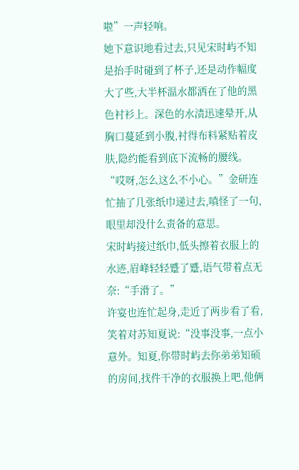啦”一声轻响。
她下意识地看过去,只见宋时屿不知是抬手时碰到了杯子,还是动作幅度大了些,大半杯温水都洒在了他的黑色衬衫上。深色的水渍迅速晕开,从胸口蔓延到小腹,衬得布料紧贴着皮肤,隐约能看到底下流畅的腰线。
“哎呀,怎么这么不小心。”金研连忙抽了几张纸巾递过去,嗔怪了一句,眼里却没什么责备的意思。
宋时屿接过纸巾,低头擦着衣服上的水迹,眉峰轻轻蹙了蹙,语气带着点无奈:“手滑了。”
许宴也连忙起身,走近了两步看了看,笑着对苏知夏说:“没事没事,一点小意外。知夏,你带时屿去你弟弟知硕的房间,找件干净的衣服换上吧,他俩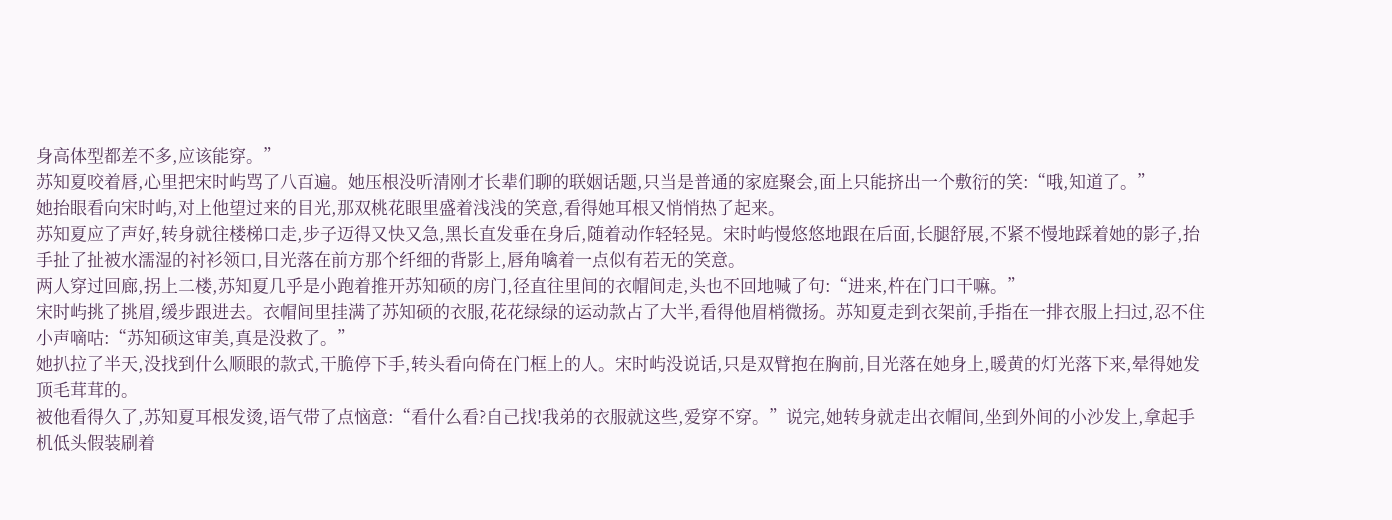身高体型都差不多,应该能穿。”
苏知夏咬着唇,心里把宋时屿骂了八百遍。她压根没听清刚才长辈们聊的联姻话题,只当是普通的家庭聚会,面上只能挤出一个敷衍的笑:“哦,知道了。”
她抬眼看向宋时屿,对上他望过来的目光,那双桃花眼里盛着浅浅的笑意,看得她耳根又悄悄热了起来。
苏知夏应了声好,转身就往楼梯口走,步子迈得又快又急,黑长直发垂在身后,随着动作轻轻晃。宋时屿慢悠悠地跟在后面,长腿舒展,不紧不慢地踩着她的影子,抬手扯了扯被水濡湿的衬衫领口,目光落在前方那个纤细的背影上,唇角噙着一点似有若无的笑意。
两人穿过回廊,拐上二楼,苏知夏几乎是小跑着推开苏知硕的房门,径直往里间的衣帽间走,头也不回地喊了句:“进来,杵在门口干嘛。”
宋时屿挑了挑眉,缓步跟进去。衣帽间里挂满了苏知硕的衣服,花花绿绿的运动款占了大半,看得他眉梢微扬。苏知夏走到衣架前,手指在一排衣服上扫过,忍不住小声嘀咕:“苏知硕这审美,真是没救了。”
她扒拉了半天,没找到什么顺眼的款式,干脆停下手,转头看向倚在门框上的人。宋时屿没说话,只是双臂抱在胸前,目光落在她身上,暖黄的灯光落下来,晕得她发顶毛茸茸的。
被他看得久了,苏知夏耳根发烫,语气带了点恼意:“看什么看?自己找!我弟的衣服就这些,爱穿不穿。”说完,她转身就走出衣帽间,坐到外间的小沙发上,拿起手机低头假装刷着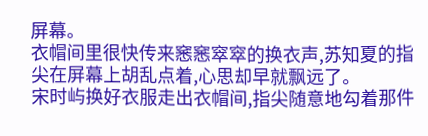屏幕。
衣帽间里很快传来窸窸窣窣的换衣声,苏知夏的指尖在屏幕上胡乱点着,心思却早就飘远了。
宋时屿换好衣服走出衣帽间,指尖随意地勾着那件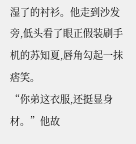湿了的衬衫。他走到沙发旁,低头看了眼正假装刷手机的苏知夏,唇角勾起一抹痞笑。
“你弟这衣服,还挺显身材。”他故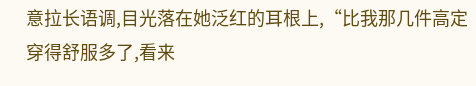意拉长语调,目光落在她泛红的耳根上,“比我那几件高定穿得舒服多了,看来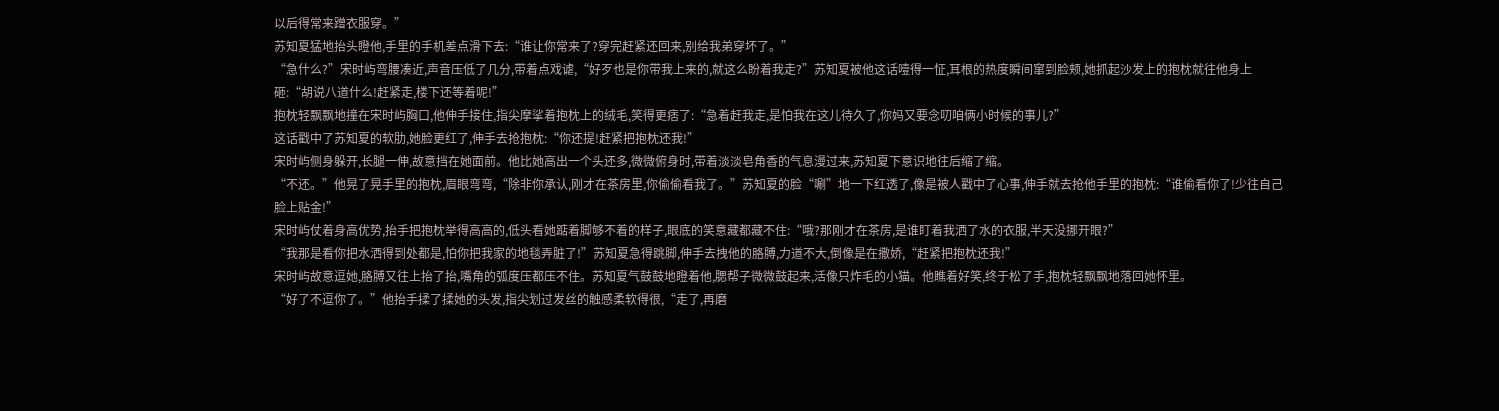以后得常来蹭衣服穿。”
苏知夏猛地抬头瞪他,手里的手机差点滑下去:“谁让你常来了?穿完赶紧还回来,别给我弟穿坏了。”
“急什么?”宋时屿弯腰凑近,声音压低了几分,带着点戏谑,“好歹也是你带我上来的,就这么盼着我走?”苏知夏被他这话噎得一怔,耳根的热度瞬间窜到脸颊,她抓起沙发上的抱枕就往他身上砸:“胡说八道什么!赶紧走,楼下还等着呢!”
抱枕轻飘飘地撞在宋时屿胸口,他伸手接住,指尖摩挲着抱枕上的绒毛,笑得更痞了:“急着赶我走,是怕我在这儿待久了,你妈又要念叨咱俩小时候的事儿?”
这话戳中了苏知夏的软肋,她脸更红了,伸手去抢抱枕:“你还提!赶紧把抱枕还我!”
宋时屿侧身躲开,长腿一伸,故意挡在她面前。他比她高出一个头还多,微微俯身时,带着淡淡皂角香的气息漫过来,苏知夏下意识地往后缩了缩。
“不还。”他晃了晃手里的抱枕,眉眼弯弯,“除非你承认,刚才在茶房里,你偷偷看我了。”苏知夏的脸“唰”地一下红透了,像是被人戳中了心事,伸手就去抢他手里的抱枕:“谁偷看你了!少往自己脸上贴金!”
宋时屿仗着身高优势,抬手把抱枕举得高高的,低头看她踮着脚够不着的样子,眼底的笑意藏都藏不住:“哦?那刚才在茶房,是谁盯着我洒了水的衣服,半天没挪开眼?”
“我那是看你把水洒得到处都是,怕你把我家的地毯弄脏了!”苏知夏急得跳脚,伸手去拽他的胳膊,力道不大,倒像是在撒娇,“赶紧把抱枕还我!”
宋时屿故意逗她,胳膊又往上抬了抬,嘴角的弧度压都压不住。苏知夏气鼓鼓地瞪着他,腮帮子微微鼓起来,活像只炸毛的小猫。他瞧着好笑,终于松了手,抱枕轻飘飘地落回她怀里。
“好了不逗你了。”他抬手揉了揉她的头发,指尖划过发丝的触感柔软得很,“走了,再磨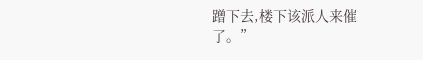蹭下去,楼下该派人来催了。”